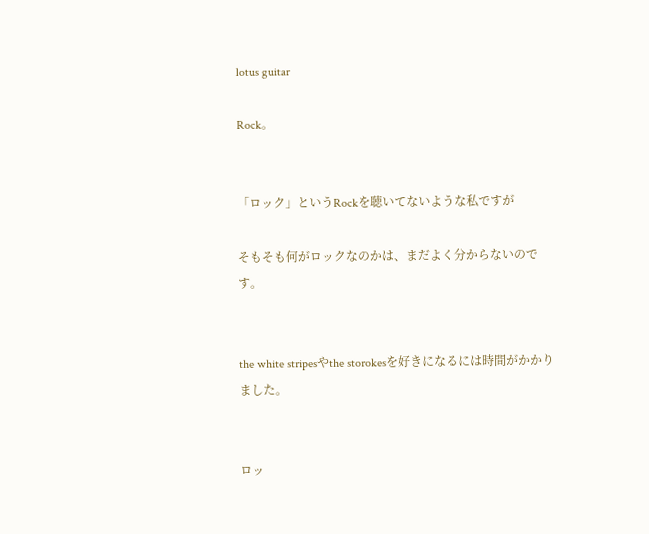lotus guitar

Rock。


「ロック」というRockを聴いてないような私ですが

そもそも何がロックなのかは、まだよく分からないのです。


the white stripesやthe storokesを好きになるには時間がかかりました。


ロッ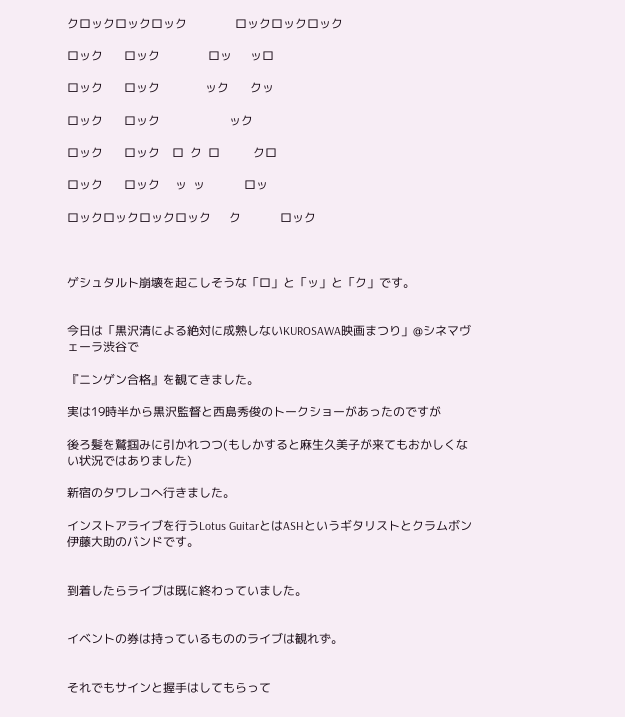クロックロックロック                ロックロックロック

ロック       ロック                ロッ      ッロ

ロック       ロック               ック       クッ

ロック       ロック                       ック

ロック       ロック    ロ  ク  ロ           クロ

ロック       ロック     ッ  ッ             ロッ

ロックロックロックロック      ク             ロック



ゲシュタルト崩壊を起こしそうな「ロ」と「ッ」と「ク」です。


今日は「黒沢清による絶対に成熟しないKUROSAWA映画まつり」@シネマヴェーラ渋谷で

『ニンゲン合格』を観てきました。

実は19時半から黒沢監督と西島秀俊のトークショーがあったのですが

後ろ髪を鷲掴みに引かれつつ(もしかすると麻生久美子が来てもおかしくない状況ではありました)

新宿のタワレコへ行きました。

インストアライブを行うLotus GuitarとはASHというギタリストとクラムボン伊藤大助のバンドです。


到着したらライブは既に終わっていました。


イベントの券は持っているもののライブは観れず。


それでもサインと握手はしてもらって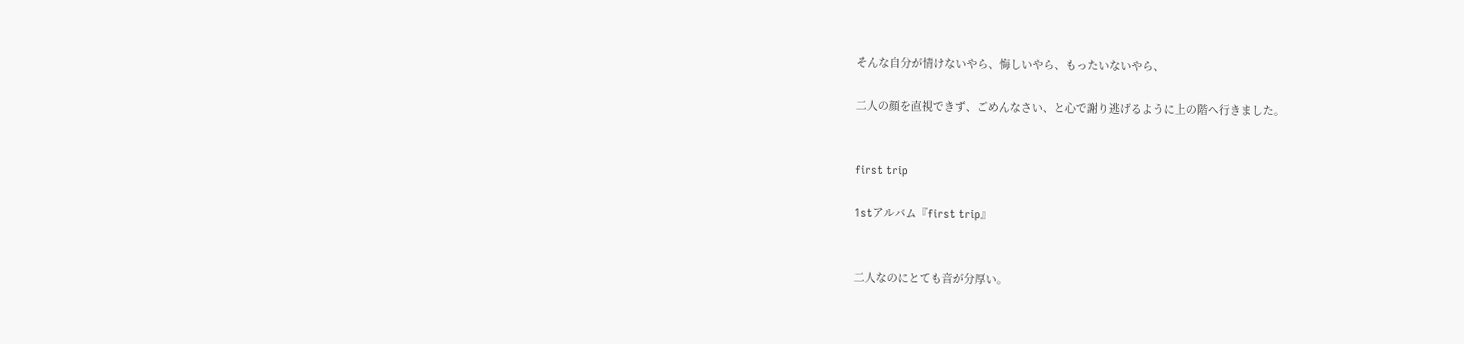そんな自分が情けないやら、悔しいやら、もったいないやら、

二人の顔を直視できず、ごめんなさい、と心で謝り逃げるように上の階へ行きました。


first trip

1stアルバム『first trip』


二人なのにとても音が分厚い。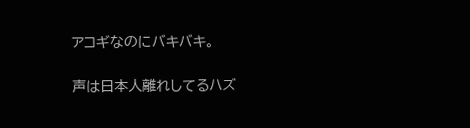アコギなのにバキバキ。

声は日本人離れしてるハズ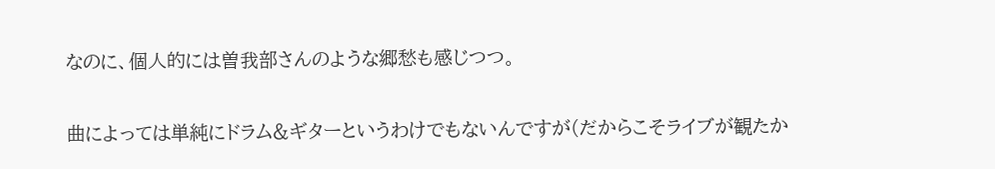なのに、個人的には曽我部さんのような郷愁も感じつつ。

曲によっては単純にドラム&ギターというわけでもないんですが(だからこそライブが観たか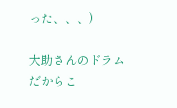った、、、)

大助さんのドラムだからこ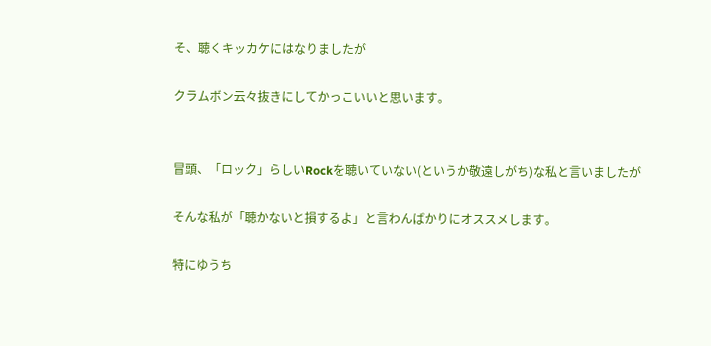そ、聴くキッカケにはなりましたが

クラムボン云々抜きにしてかっこいいと思います。


冒頭、「ロック」らしいRockを聴いていない(というか敬遠しがち)な私と言いましたが

そんな私が「聴かないと損するよ」と言わんばかりにオススメします。

特にゆうち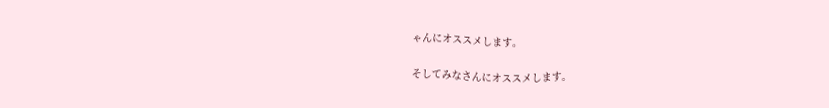ゃんにオススメします。

そしてみなさんにオススメします。